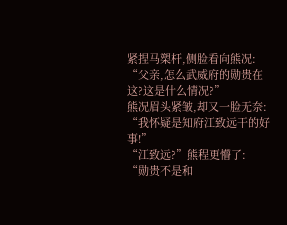紧捏马槊杆,侧脸看向熊况:
“父亲,怎么武威府的勋贵在这?这是什么情况?”
熊况眉头紧皱,却又一脸无奈:
“我怀疑是知府江致远干的好事!”
“江致远?”熊程更懵了:
“勋贵不是和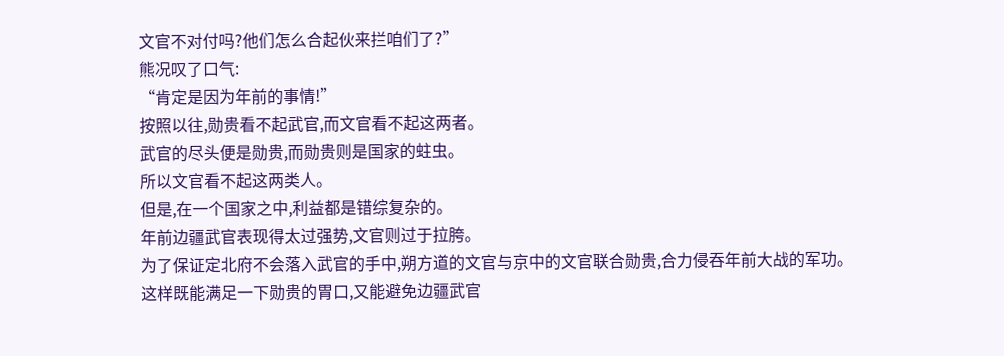文官不对付吗?他们怎么合起伙来拦咱们了?”
熊况叹了口气:
“肯定是因为年前的事情!”
按照以往,勋贵看不起武官,而文官看不起这两者。
武官的尽头便是勋贵,而勋贵则是国家的蛀虫。
所以文官看不起这两类人。
但是,在一个国家之中,利益都是错综复杂的。
年前边疆武官表现得太过强势,文官则过于拉胯。
为了保证定北府不会落入武官的手中,朔方道的文官与京中的文官联合勋贵,合力侵吞年前大战的军功。
这样既能满足一下勋贵的胃口,又能避免边疆武官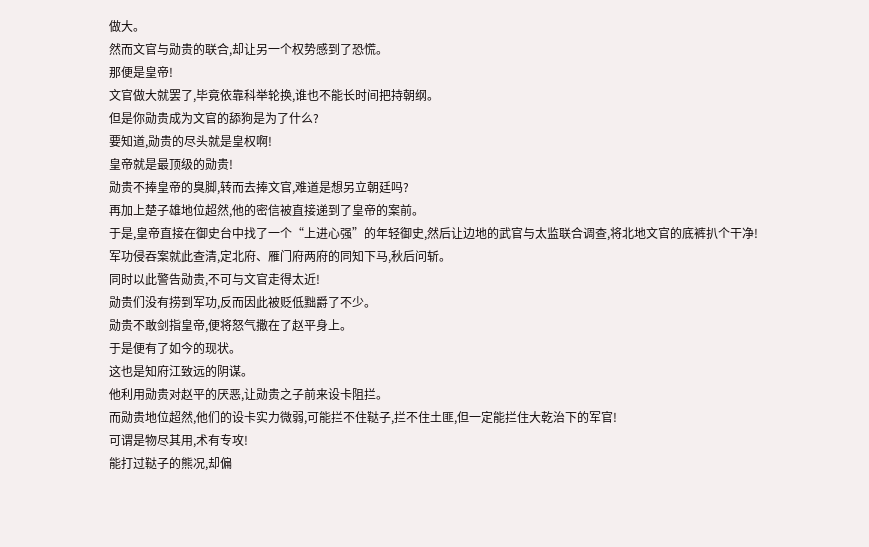做大。
然而文官与勋贵的联合,却让另一个权势感到了恐慌。
那便是皇帝!
文官做大就罢了,毕竟依靠科举轮换,谁也不能长时间把持朝纲。
但是你勋贵成为文官的舔狗是为了什么?
要知道,勋贵的尽头就是皇权啊!
皇帝就是最顶级的勋贵!
勋贵不捧皇帝的臭脚,转而去捧文官,难道是想另立朝廷吗?
再加上楚子雄地位超然,他的密信被直接递到了皇帝的案前。
于是,皇帝直接在御史台中找了一个“上进心强”的年轻御史,然后让边地的武官与太监联合调查,将北地文官的底裤扒个干净!
军功侵吞案就此查清,定北府、雁门府两府的同知下马,秋后问斩。
同时以此警告勋贵,不可与文官走得太近!
勋贵们没有捞到军功,反而因此被贬低黜爵了不少。
勋贵不敢剑指皇帝,便将怒气撒在了赵平身上。
于是便有了如今的现状。
这也是知府江致远的阴谋。
他利用勋贵对赵平的厌恶,让勋贵之子前来设卡阻拦。
而勋贵地位超然,他们的设卡实力微弱,可能拦不住鞑子,拦不住土匪,但一定能拦住大乾治下的军官!
可谓是物尽其用,术有专攻!
能打过鞑子的熊况,却偏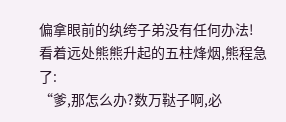偏拿眼前的纨绔子弟没有任何办法!
看着远处熊熊升起的五柱烽烟,熊程急了:
“爹,那怎么办?数万鞑子啊,必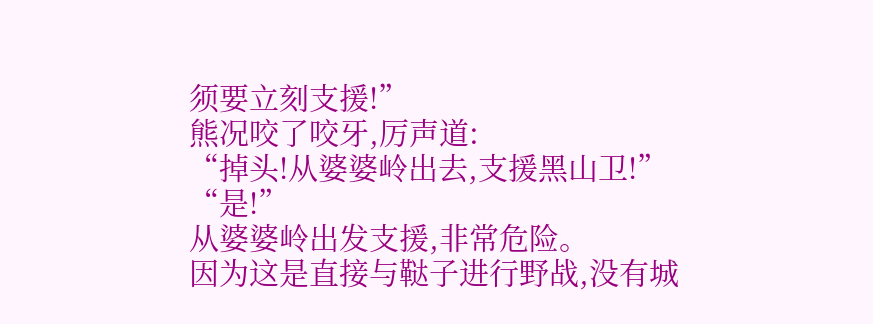须要立刻支援!”
熊况咬了咬牙,厉声道:
“掉头!从婆婆岭出去,支援黑山卫!”
“是!”
从婆婆岭出发支援,非常危险。
因为这是直接与鞑子进行野战,没有城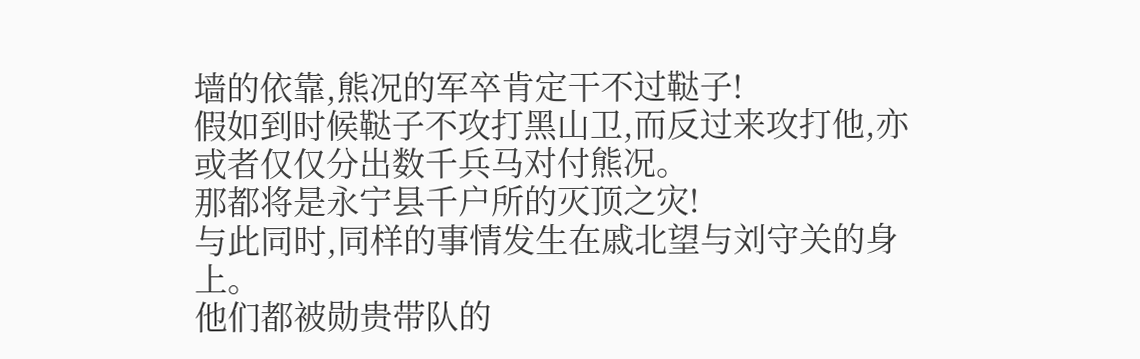墙的依靠,熊况的军卒肯定干不过鞑子!
假如到时候鞑子不攻打黑山卫,而反过来攻打他,亦或者仅仅分出数千兵马对付熊况。
那都将是永宁县千户所的灭顶之灾!
与此同时,同样的事情发生在戚北望与刘守关的身上。
他们都被勋贵带队的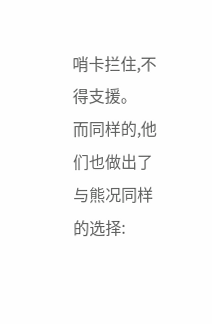哨卡拦住,不得支援。
而同样的,他们也做出了与熊况同样的选择: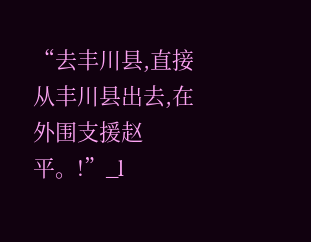“去丰川县,直接从丰川县出去,在外围支援赵平。!”_l